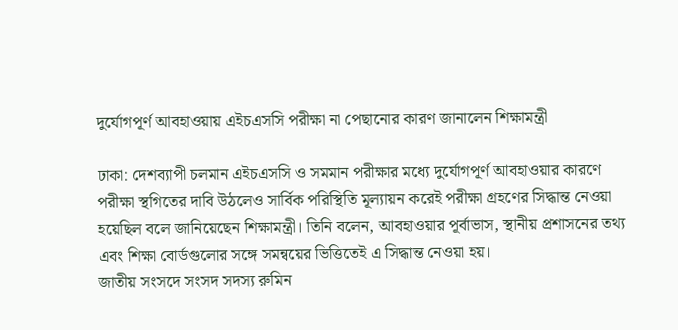দুর্যোগপূর্ণ আবহাওয়ায় এইচএসসি পরীক্ষা না পেছানোর কারণ জানালেন শিক্ষামন্ত্রী

ঢাকা: দেশব্যাপী চলমান এইচএসসি ও সমমান পরীক্ষার মধ্যে দুর্যোগপূর্ণ আবহাওয়ার কারণে পরীক্ষা স্থগিতের দাবি উঠলেও সার্বিক পরিস্থিতি মূল্যায়ন করেই পরীক্ষা গ্রহণের সিদ্ধান্ত নেওয়া হয়েছিল বলে জানিয়েছেন শিক্ষামন্ত্রী। তিনি বলেন, আবহাওয়ার পূর্বাভাস, স্থানীয় প্রশাসনের তথ্য এবং শিক্ষা বোর্ডগুলোর সঙ্গে সমন্বয়ের ভিত্তিতেই এ সিদ্ধান্ত নেওয়া হয়।
জাতীয় সংসদে সংসদ সদস্য রুমিন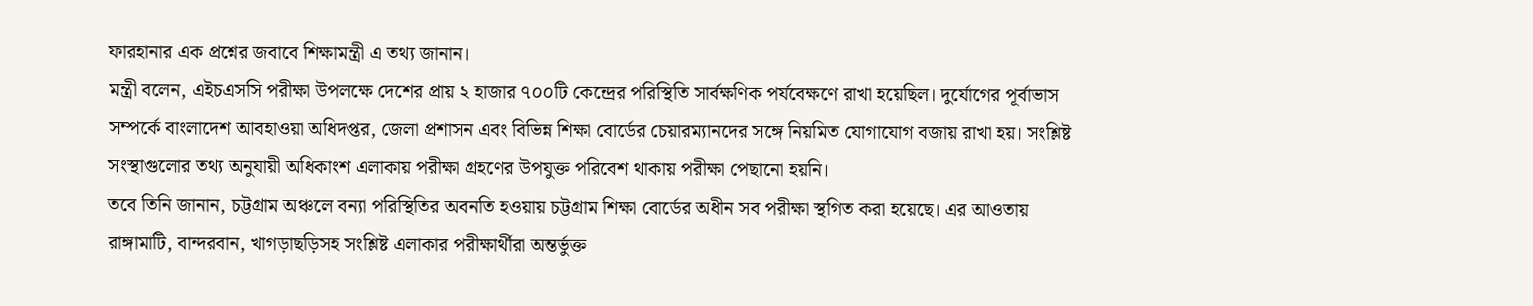ফারহানার এক প্রশ্নের জবাবে শিক্ষামন্ত্রী এ তথ্য জানান।
মন্ত্রী বলেন, এইচএসসি পরীক্ষা উপলক্ষে দেশের প্রায় ২ হাজার ৭০০টি কেন্দ্রের পরিস্থিতি সার্বক্ষণিক পর্যবেক্ষণে রাখা হয়েছিল। দুর্যোগের পূর্বাভাস সম্পর্কে বাংলাদেশ আবহাওয়া অধিদপ্তর, জেলা প্রশাসন এবং বিভিন্ন শিক্ষা বোর্ডের চেয়ারম্যানদের সঙ্গে নিয়মিত যোগাযোগ বজায় রাখা হয়। সংশ্লিষ্ট সংস্থাগুলোর তথ্য অনুযায়ী অধিকাংশ এলাকায় পরীক্ষা গ্রহণের উপযুক্ত পরিবেশ থাকায় পরীক্ষা পেছানো হয়নি।
তবে তিনি জানান, চট্টগ্রাম অঞ্চলে বন্যা পরিস্থিতির অবনতি হওয়ায় চট্টগ্রাম শিক্ষা বোর্ডের অধীন সব পরীক্ষা স্থগিত করা হয়েছে। এর আওতায় রাঙ্গামাটি, বান্দরবান, খাগড়াছড়িসহ সংশ্লিষ্ট এলাকার পরীক্ষার্থীরা অন্তর্ভুক্ত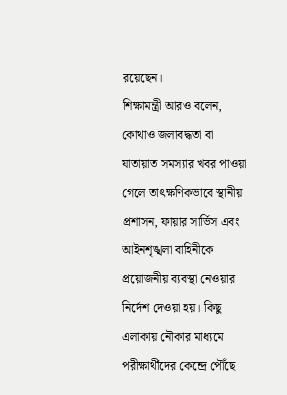রয়েছেন।
শিক্ষামন্ত্রী আরও বলেন, কোথাও জলাবদ্ধতা বা যাতায়াত সমস্যার খবর পাওয়া গেলে তাৎক্ষণিকভাবে স্থানীয় প্রশাসন, ফায়ার সার্ভিস এবং আইনশৃঙ্খলা বাহিনীকে প্রয়োজনীয় ব্যবস্থা নেওয়ার নির্দেশ দেওয়া হয়। কিছু এলাকায় নৌকার মাধ্যমে পরীক্ষার্থীদের কেন্দ্রে পৌঁছে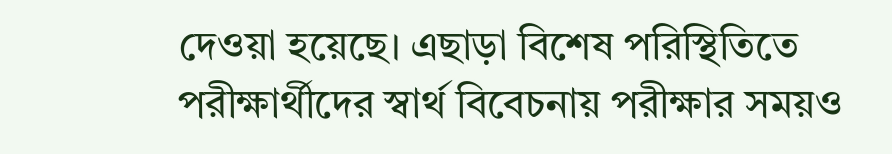দেওয়া হয়েছে। এছাড়া বিশেষ পরিস্থিতিতে পরীক্ষার্থীদের স্বার্থ বিবেচনায় পরীক্ষার সময়ও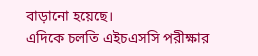বাড়ানো হয়েছে।
এদিকে চলতি এইচএসসি পরীক্ষার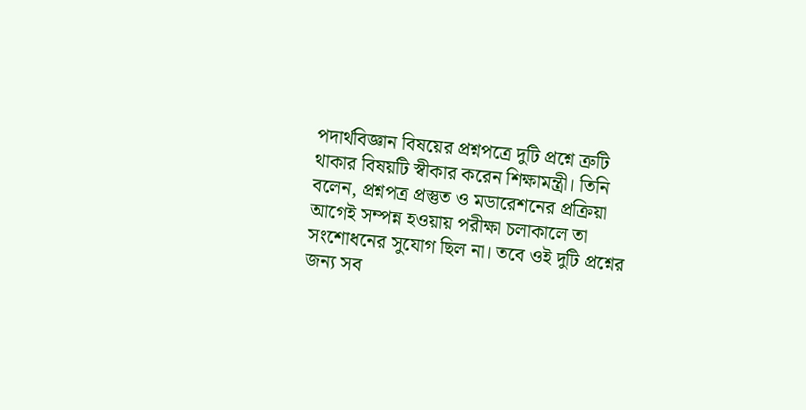পদার্থবিজ্ঞান বিষয়ের প্রশ্নপত্রে দুটি প্রশ্নে ত্রুটি থাকার বিষয়টি স্বীকার করেন শিক্ষামন্ত্রী। তিনি বলেন, প্রশ্নপত্র প্রস্তুত ও মডারেশনের প্রক্রিয়া আগেই সম্পন্ন হওয়ায় পরীক্ষা চলাকালে তা সংশোধনের সুযোগ ছিল না। তবে ওই দুটি প্রশ্নের জন্য সব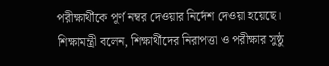পরীক্ষার্থীকে পূর্ণ নম্বর দেওয়ার নির্দেশ দেওয়া হয়েছে।
শিক্ষামন্ত্রী বলেন, শিক্ষার্থীদের নিরাপত্তা ও পরীক্ষার সুষ্ঠু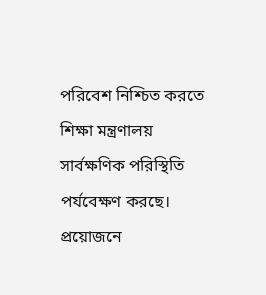পরিবেশ নিশ্চিত করতে শিক্ষা মন্ত্রণালয় সার্বক্ষণিক পরিস্থিতি পর্যবেক্ষণ করছে। প্রয়োজনে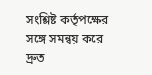সংশ্লিষ্ট কর্তৃপক্ষের সঙ্গে সমন্বয় করে দ্রুত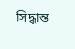সিদ্ধান্ত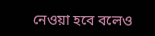নেওয়া হবে বলেও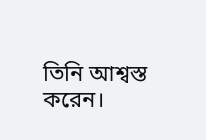তিনি আশ্বস্ত করেন।